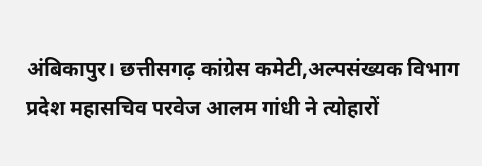अंबिकापुर। छत्तीसगढ़ कांग्रेस कमेटी,अल्पसंख्यक विभाग प्रदेश महासचिव परवेज आलम गांधी ने त्योहारों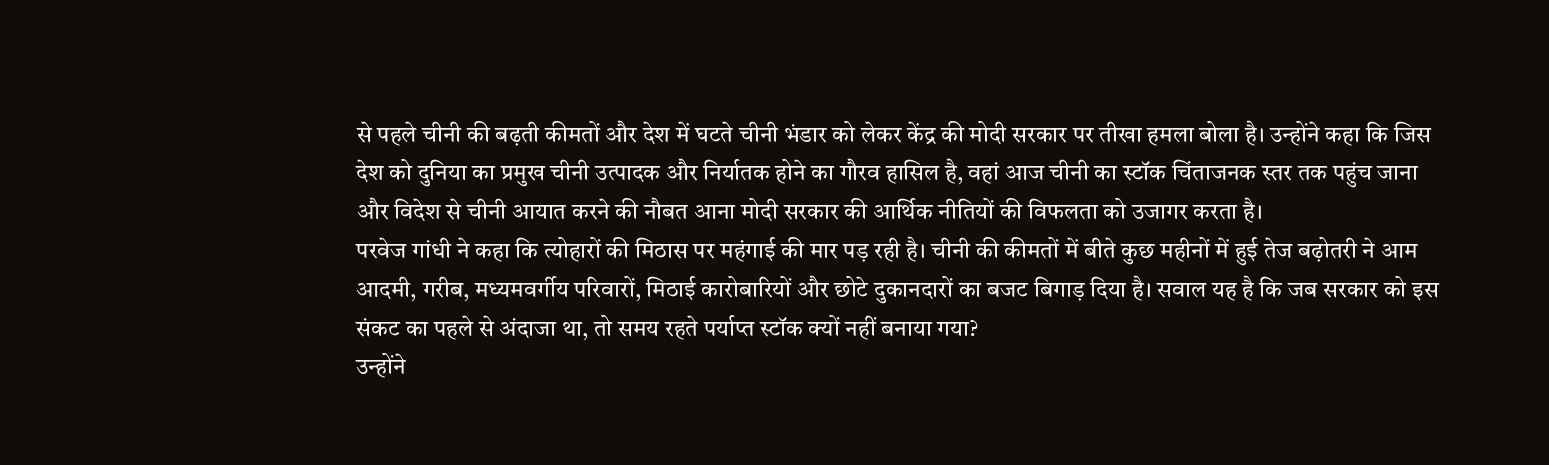से पहले चीनी की बढ़ती कीमतों और देश में घटते चीनी भंडार को लेकर केंद्र की मोदी सरकार पर तीखा हमला बोला है। उन्होंने कहा कि जिस देश को दुनिया का प्रमुख चीनी उत्पादक और निर्यातक होने का गौरव हासिल है, वहां आज चीनी का स्टॉक चिंताजनक स्तर तक पहुंच जाना और विदेश से चीनी आयात करने की नौबत आना मोदी सरकार की आर्थिक नीतियों की विफलता को उजागर करता है।
परवेज गांधी ने कहा कि त्योहारों की मिठास पर महंगाई की मार पड़ रही है। चीनी की कीमतों में बीते कुछ महीनों में हुई तेज बढ़ोतरी ने आम आदमी, गरीब, मध्यमवर्गीय परिवारों, मिठाई कारोबारियों और छोटे दुकानदारों का बजट बिगाड़ दिया है। सवाल यह है कि जब सरकार को इस संकट का पहले से अंदाजा था, तो समय रहते पर्याप्त स्टॉक क्यों नहीं बनाया गया?
उन्होंने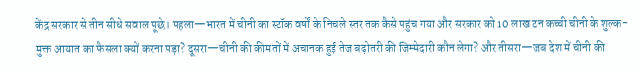केंद्र सरकार से तीन सीधे सवाल पूछे। पहला—भारत में चीनी का स्टॉक वर्षों के निचले स्तर तक कैसे पहुंच गया और सरकार को 10 लाख टन कच्ची चीनी के शुल्क-मुक्त आयात का फैसला क्यों करना पड़ा? दूसरा—चीनी की कीमतों में अचानक हुई तेज बढ़ोतरी की जिम्मेदारी कौन लेगा? और तीसरा—जब देश में चीनी की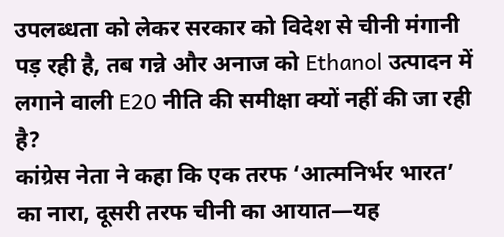उपलब्धता को लेकर सरकार को विदेश से चीनी मंगानी पड़ रही है, तब गन्ने और अनाज को Ethanol उत्पादन में लगाने वाली E20 नीति की समीक्षा क्यों नहीं की जा रही है?
कांग्रेस नेता ने कहा कि एक तरफ ‘आत्मनिर्भर भारत’ का नारा, दूसरी तरफ चीनी का आयात—यह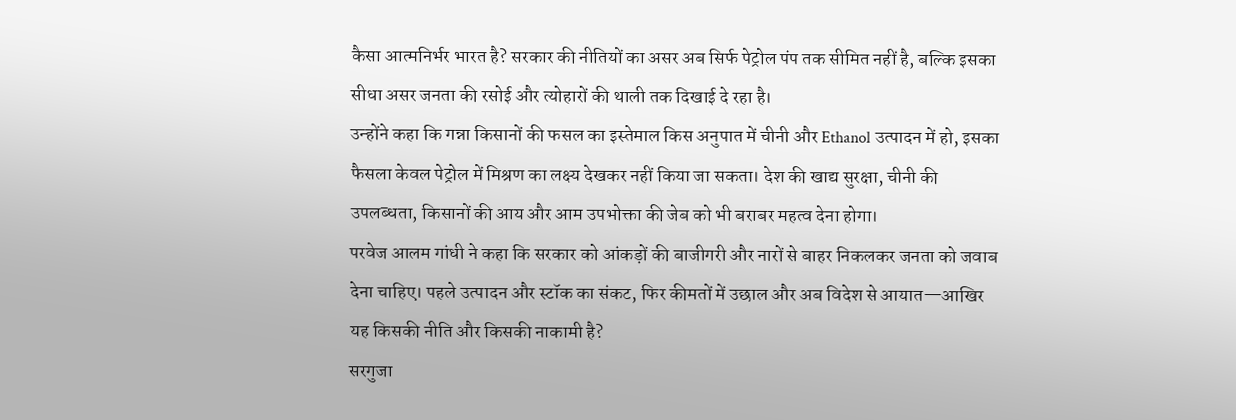कैसा आत्मनिर्भर भारत है? सरकार की नीतियों का असर अब सिर्फ पेट्रोल पंप तक सीमित नहीं है, बल्कि इसका सीधा असर जनता की रसोई और त्योहारों की थाली तक दिखाई दे रहा है।
उन्होंने कहा कि गन्ना किसानों की फसल का इस्तेमाल किस अनुपात में चीनी और Ethanol उत्पादन में हो, इसका फैसला केवल पेट्रोल में मिश्रण का लक्ष्य देखकर नहीं किया जा सकता। देश की खाद्य सुरक्षा, चीनी की उपलब्धता, किसानों की आय और आम उपभोक्ता की जेब को भी बराबर महत्व देना होगा।
परवेज आलम गांधी ने कहा कि सरकार को आंकड़ों की बाजीगरी और नारों से बाहर निकलकर जनता को जवाब देना चाहिए। पहले उत्पादन और स्टॉक का संकट, फिर कीमतों में उछाल और अब विदेश से आयात—आखिर यह किसकी नीति और किसकी नाकामी है?
सरगुजा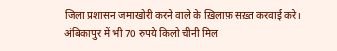जिला प्रशासन जमाखोरी करने वाले के ख़िलाफ़ सख़्त करवाई करे।
अंबिकापुर में भी 70 रुपये किलो चीनी मिल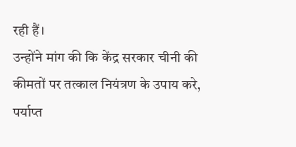रही हैं।
उन्होंने मांग की कि केंद्र सरकार चीनी की कीमतों पर तत्काल नियंत्रण के उपाय करे, पर्याप्त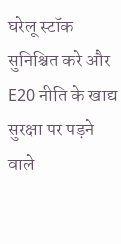घरेलू स्टॉक सुनिश्चित करे और E20 नीति के खाद्य सुरक्षा पर पड़ने वाले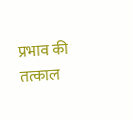प्रभाव की तत्काल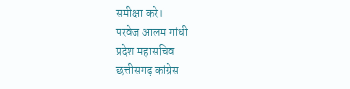समीक्षा करे।
परवेज आलम गांधी
प्रदेश महासचिव
छत्तीसगढ़ कांग्रेस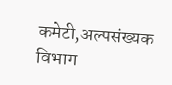कमेटी,अल्पसंख्यक विभाग